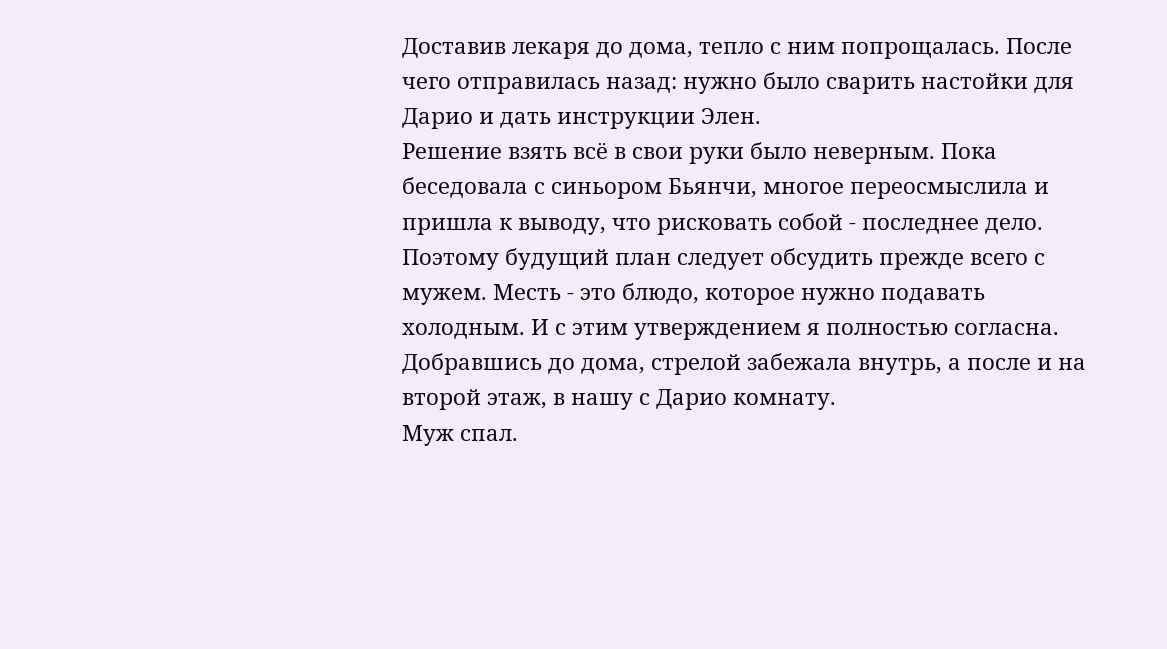Доставив лекаря до дома, тепло с ним попрощалась. После чего отправилась назад: нужно было сварить настойки для Дарио и дать инструкции Элен.
Решение взять всё в свои руки было неверным. Пока беседовала с синьором Бьянчи, многое переосмыслила и пришла к выводу, что рисковать собой - последнее дело. Поэтому будущий план следует обсудить прежде всего с мужем. Месть - это блюдо, которое нужно подавать холодным. И с этим утверждением я полностью согласна.
Добравшись до дома, стрелой забежала внутрь, а после и на второй этаж, в нашу с Дарио комнату.
Муж спал.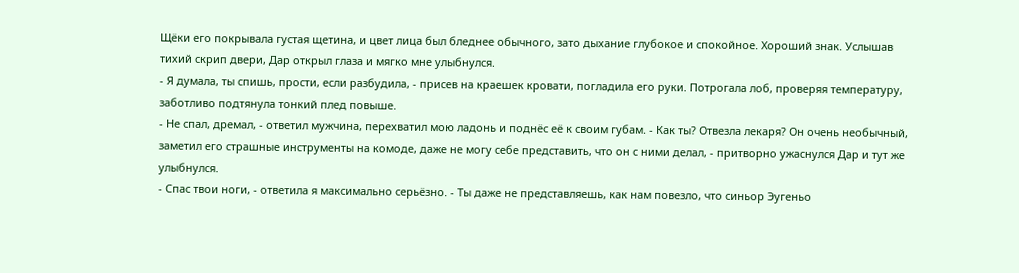Щёки его покрывала густая щетина, и цвет лица был бледнее обычного, зато дыхание глубокое и спокойное. Хороший знак. Услышав тихий скрип двери, Дар открыл глаза и мягко мне улыбнулся.
- Я думала, ты спишь, прости, если разбудила, - присев на краешек кровати, погладила его руки. Потрогала лоб, проверяя температуру, заботливо подтянула тонкий плед повыше.
- Не спал, дремал, - ответил мужчина, перехватил мою ладонь и поднёс её к своим губам. - Как ты? Отвезла лекаря? Он очень необычный, заметил его страшные инструменты на комоде, даже не могу себе представить, что он с ними делал, - притворно ужаснулся Дар и тут же улыбнулся.
- Спас твои ноги, - ответила я максимально серьёзно. - Ты даже не представляешь, как нам повезло, что синьор Эугеньо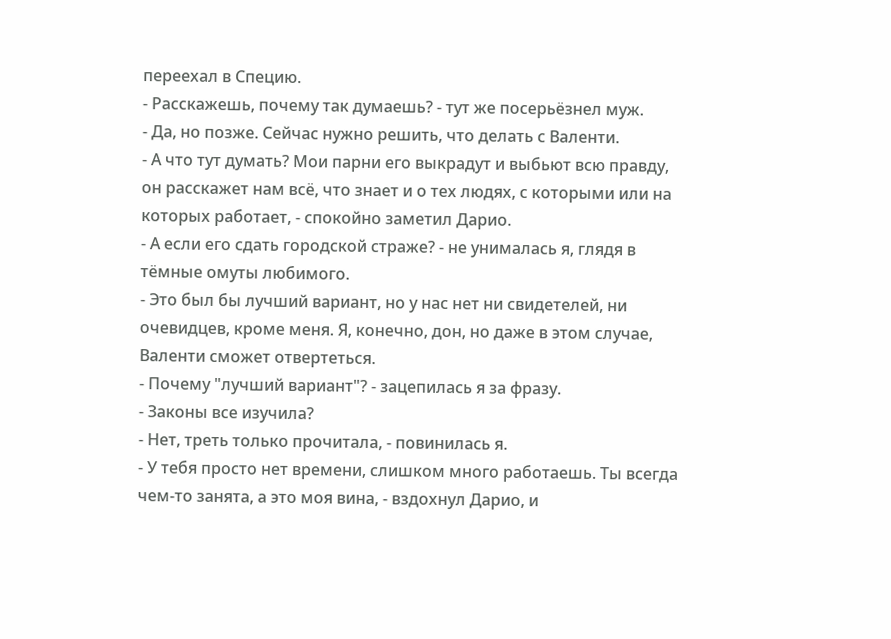переехал в Специю.
- Расскажешь, почему так думаешь? - тут же посерьёзнел муж.
- Да, но позже. Сейчас нужно решить, что делать с Валенти.
- А что тут думать? Мои парни его выкрадут и выбьют всю правду, он расскажет нам всё, что знает и о тех людях, с которыми или на которых работает, - спокойно заметил Дарио.
- А если его сдать городской страже? - не унималась я, глядя в тёмные омуты любимого.
- Это был бы лучший вариант, но у нас нет ни свидетелей, ни очевидцев, кроме меня. Я, конечно, дон, но даже в этом случае, Валенти сможет отвертеться.
- Почему "лучший вариант"? - зацепилась я за фразу.
- Законы все изучила?
- Нет, треть только прочитала, - повинилась я.
- У тебя просто нет времени, слишком много работаешь. Ты всегда чем-то занята, а это моя вина, - вздохнул Дарио, и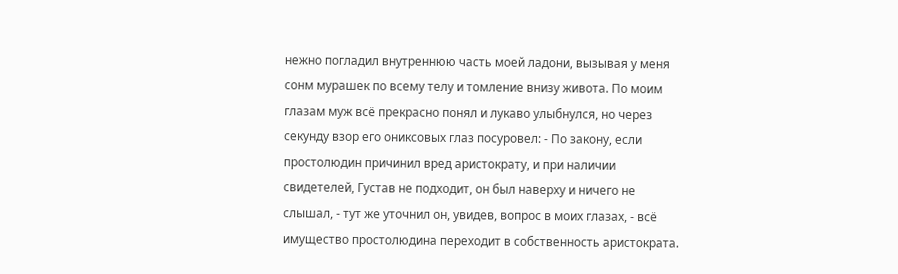нежно погладил внутреннюю часть моей ладони, вызывая у меня сонм мурашек по всему телу и томление внизу живота. По моим глазам муж всё прекрасно понял и лукаво улыбнулся, но через секунду взор его ониксовых глаз посуровел: - По закону, если простолюдин причинил вред аристократу, и при наличии свидетелей, Густав не подходит, он был наверху и ничего не слышал, - тут же уточнил он, увидев, вопрос в моих глазах, - всё имущество простолюдина переходит в собственность аристократа.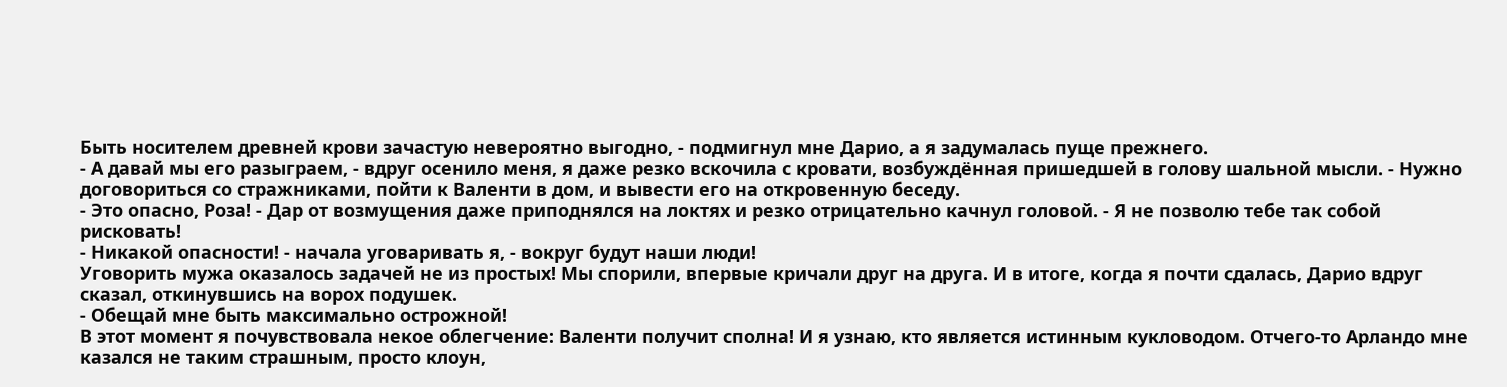Быть носителем древней крови зачастую невероятно выгодно, - подмигнул мне Дарио, а я задумалась пуще прежнего.
- А давай мы его разыграем, - вдруг осенило меня, я даже резко вскочила с кровати, возбуждённая пришедшей в голову шальной мысли. - Нужно договориться со стражниками, пойти к Валенти в дом, и вывести его на откровенную беседу.
- Это опасно, Роза! - Дар от возмущения даже приподнялся на локтях и резко отрицательно качнул головой. - Я не позволю тебе так собой рисковать!
- Никакой опасности! - начала уговаривать я, - вокруг будут наши люди!
Уговорить мужа оказалось задачей не из простых! Мы спорили, впервые кричали друг на друга. И в итоге, когда я почти сдалась, Дарио вдруг сказал, откинувшись на ворох подушек.
- Обещай мне быть максимально острожной!
В этот момент я почувствовала некое облегчение: Валенти получит сполна! И я узнаю, кто является истинным кукловодом. Отчего-то Арландо мне казался не таким страшным, просто клоун,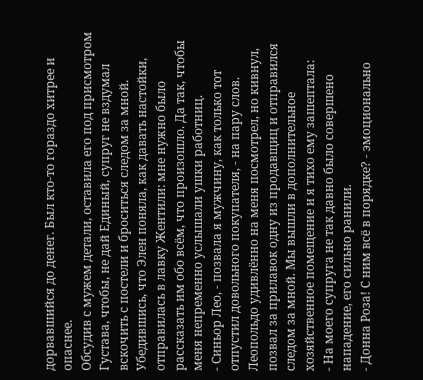дорвавшийся до денег. Был кто-то гораздо хитрее и опаснее.
Обсудив с мужем детали, оставила его под присмотром Густава, чтобы, не дай Единый, супруг не вздумал вскочить с постели и броситься следом за мной.
Убедившись, что Элен поняла, как давать настойки, отправилась в лавку Жентили: мне нужно было рассказать им обо всём, что произошло. Да так, чтобы меня непременно услышали ушки работниц.
- Синьор Лео, - позвала я мужчину, как только тот отпустил довольного покупателя, - на пару слов.
Леопольдо удивлённо на меня посмотрел, но кивнул, позвал за прилавок одну из продавщиц и отправился следом за мной. Мы вышли в дополнительное хозяйственное помещение и я тихо ему зашептала:
- На моего супруга не так давно было совершено нападение, его сильно ранили.
- Донна Роза! С ним всё в порядке? - эмоционально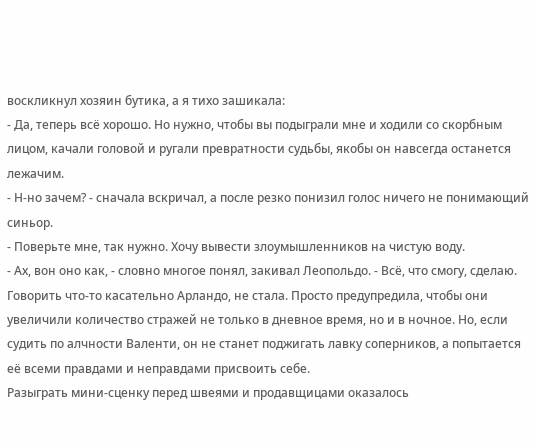воскликнул хозяин бутика, а я тихо зашикала:
- Да, теперь всё хорошо. Но нужно, чтобы вы подыграли мне и ходили со скорбным лицом, качали головой и ругали превратности судьбы, якобы он навсегда останется лежачим.
- Н-но зачем? - сначала вскричал, а после резко понизил голос ничего не понимающий синьор.
- Поверьте мне, так нужно. Хочу вывести злоумышленников на чистую воду.
- Ах, вон оно как, - словно многое понял, закивал Леопольдо. - Всё, что смогу, сделаю.
Говорить что-то касательно Арландо, не стала. Просто предупредила, чтобы они увеличили количество стражей не только в дневное время, но и в ночное. Но, если судить по алчности Валенти, он не станет поджигать лавку соперников, а попытается её всеми правдами и неправдами присвоить себе.
Разыграть мини-сценку перед швеями и продавщицами оказалось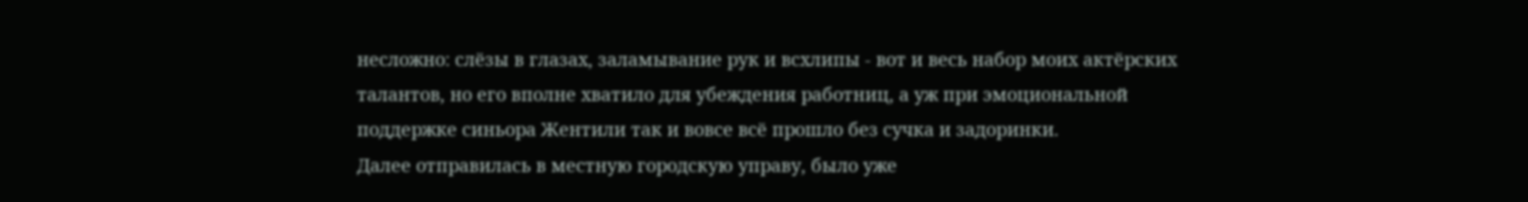несложно: слёзы в глазах, заламывание рук и всхлипы - вот и весь набор моих актёрских талантов, но его вполне хватило для убеждения работниц, а уж при эмоциональной поддержке синьора Жентили так и вовсе всё прошло без сучка и задоринки.
Далее отправилась в местную городскую управу, было уже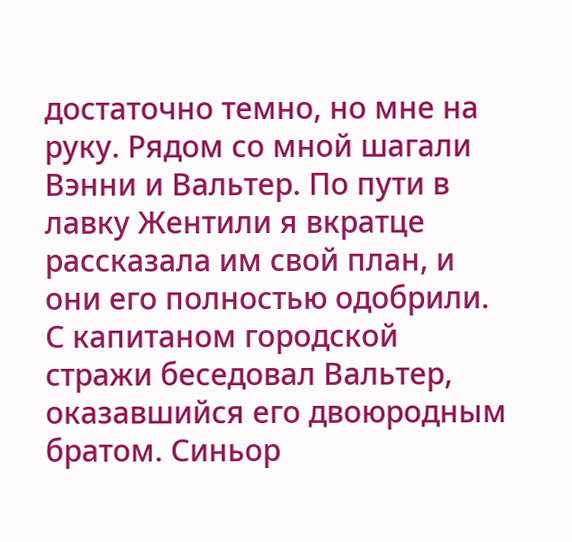достаточно темно, но мне на руку. Рядом со мной шагали Вэнни и Вальтер. По пути в лавку Жентили я вкратце рассказала им свой план, и они его полностью одобрили. С капитаном городской стражи беседовал Вальтер, оказавшийся его двоюродным братом. Синьор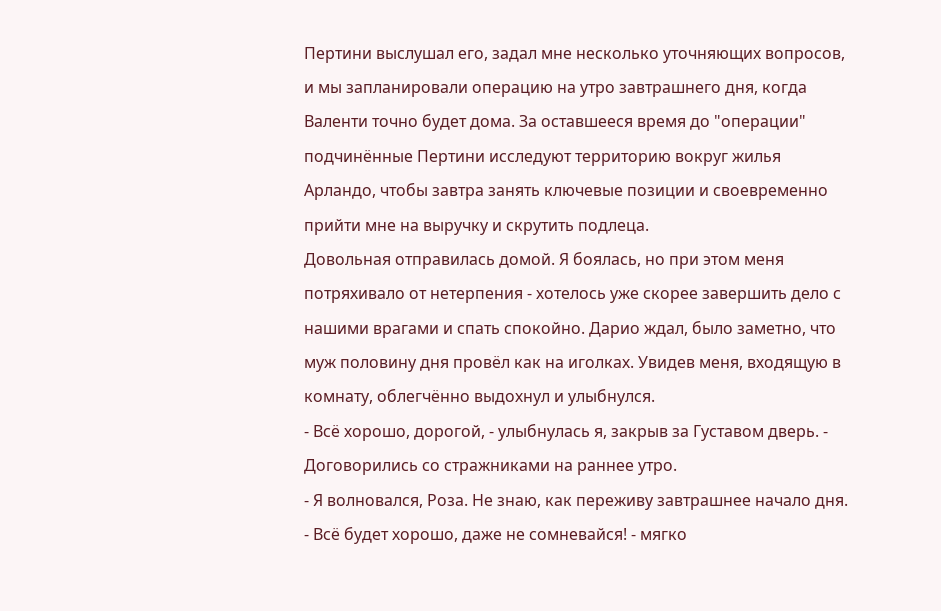Пертини выслушал его, задал мне несколько уточняющих вопросов, и мы запланировали операцию на утро завтрашнего дня, когда Валенти точно будет дома. За оставшееся время до "операции" подчинённые Пертини исследуют территорию вокруг жилья Арландо, чтобы завтра занять ключевые позиции и своевременно прийти мне на выручку и скрутить подлеца.
Довольная отправилась домой. Я боялась, но при этом меня потряхивало от нетерпения - хотелось уже скорее завершить дело с нашими врагами и спать спокойно. Дарио ждал, было заметно, что муж половину дня провёл как на иголках. Увидев меня, входящую в комнату, облегчённо выдохнул и улыбнулся.
- Всё хорошо, дорогой, - улыбнулась я, закрыв за Густавом дверь. - Договорились со стражниками на раннее утро.
- Я волновался, Роза. Не знаю, как переживу завтрашнее начало дня.
- Всё будет хорошо, даже не сомневайся! - мягко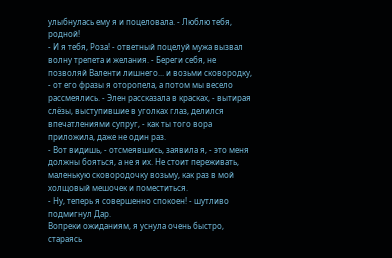улыбнулась ему я и поцеловала. - Люблю тебя, родной!
- И я тебя, Роза! - ответный поцелуй мужа вызвал волну трепета и желания. - Береги себя, не позволяй Валенти лишнего... и возьми сковородку, - от его фразы я оторопела, а потом мы весело рассмеялись. - Элен рассказала в красках, - вытирая слёзы, выступившие в уголках глаз, делился впечатлениями супруг, - как ты того вора приложила, даже не один раз.
- Вот видишь, - отсмеявшись, заявила я, - это меня должны бояться, а не я их. Не стоит переживать, маленькую сковородочку возьму, как раз в мой холщовый мешочек и поместиться.
- Ну, теперь я совершенно спокоен! - шутливо подмигнул Дар.
Вопреки ожиданиям, я уснула очень быстро, стараясь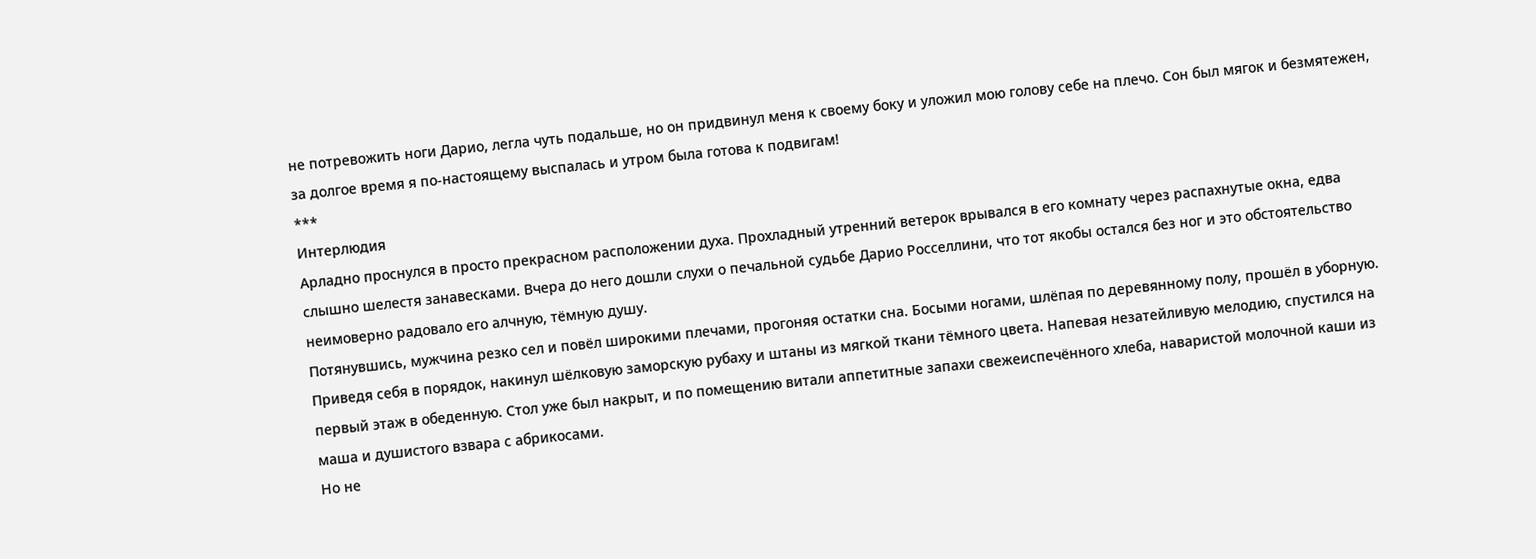не потревожить ноги Дарио, легла чуть подальше, но он придвинул меня к своему боку и уложил мою голову себе на плечо. Сон был мягок и безмятежен, за долгое время я по-настоящему выспалась и утром была готова к подвигам!
***
Интерлюдия
Арладно проснулся в просто прекрасном расположении духа. Прохладный утренний ветерок врывался в его комнату через распахнутые окна, едва слышно шелестя занавесками. Вчера до него дошли слухи о печальной судьбе Дарио Росселлини, что тот якобы остался без ног и это обстоятельство неимоверно радовало его алчную, тёмную душу.
Потянувшись, мужчина резко сел и повёл широкими плечами, прогоняя остатки сна. Босыми ногами, шлёпая по деревянному полу, прошёл в уборную. Приведя себя в порядок, накинул шёлковую заморскую рубаху и штаны из мягкой ткани тёмного цвета. Напевая незатейливую мелодию, спустился на первый этаж в обеденную. Стол уже был накрыт, и по помещению витали аппетитные запахи свежеиспечённого хлеба, наваристой молочной каши из маша и душистого взвара с абрикосами.
Но не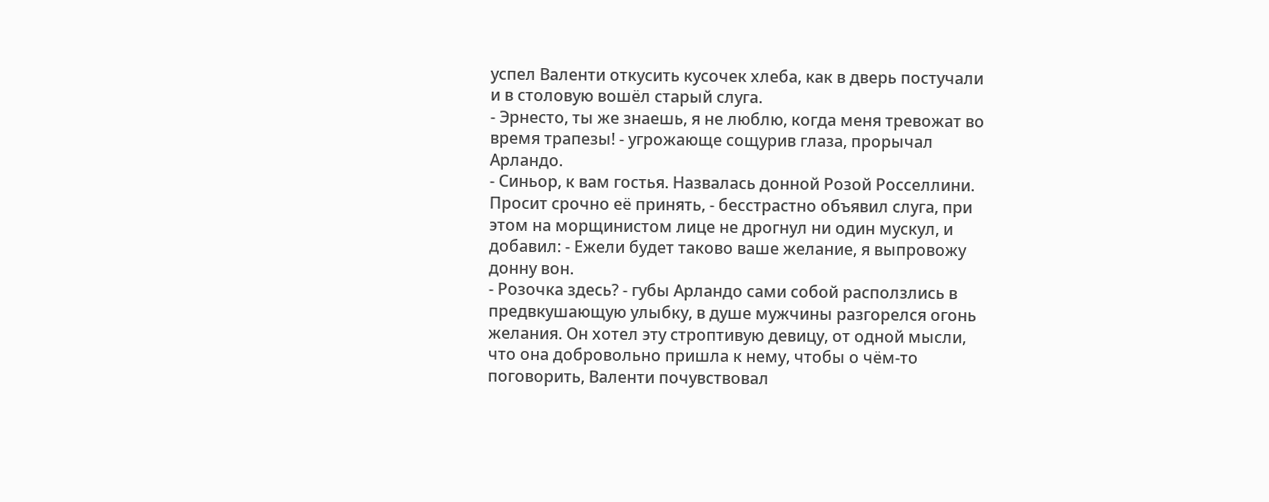успел Валенти откусить кусочек хлеба, как в дверь постучали и в столовую вошёл старый слуга.
- Эрнесто, ты же знаешь, я не люблю, когда меня тревожат во время трапезы! - угрожающе сощурив глаза, прорычал Арландо.
- Синьор, к вам гостья. Назвалась донной Розой Росселлини. Просит срочно её принять, - бесстрастно объявил слуга, при этом на морщинистом лице не дрогнул ни один мускул, и добавил: - Ежели будет таково ваше желание, я выпровожу донну вон.
- Розочка здесь? - губы Арландо сами собой расползлись в предвкушающую улыбку, в душе мужчины разгорелся огонь желания. Он хотел эту строптивую девицу, от одной мысли, что она добровольно пришла к нему, чтобы о чём-то поговорить, Валенти почувствовал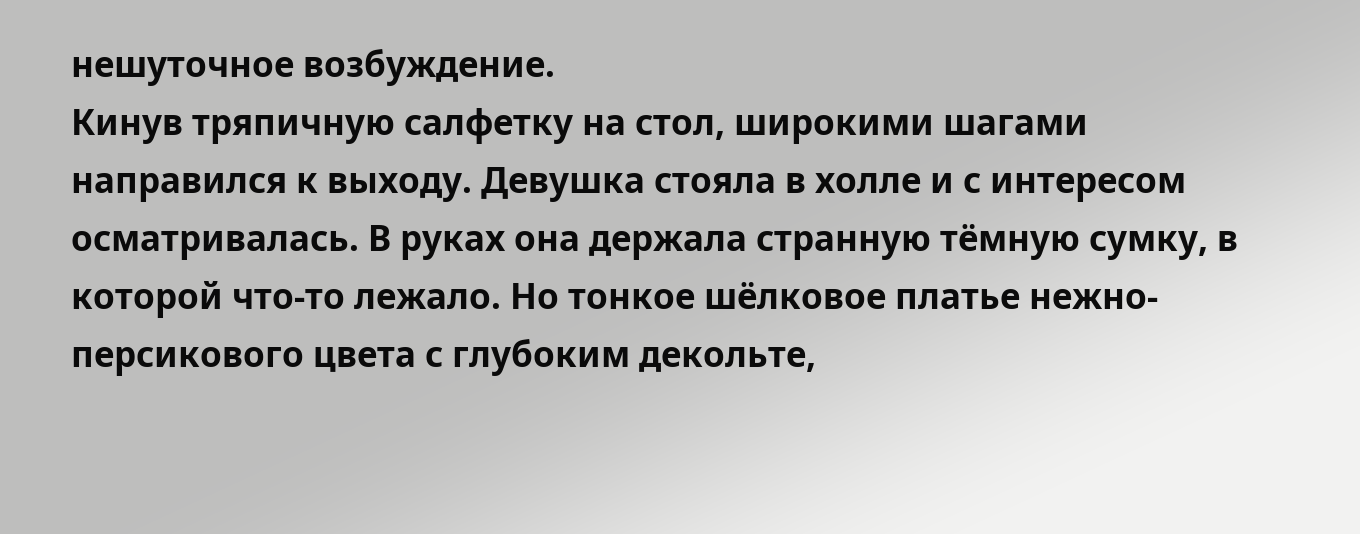нешуточное возбуждение.
Кинув тряпичную салфетку на стол, широкими шагами направился к выходу. Девушка стояла в холле и с интересом осматривалась. В руках она держала странную тёмную сумку, в которой что-то лежало. Но тонкое шёлковое платье нежно-персикового цвета с глубоким декольте,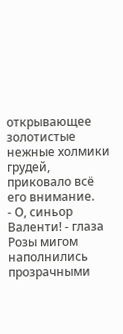открывающее золотистые нежные холмики грудей, приковало всё его внимание.
- О, синьор Валенти! - глаза Розы мигом наполнились прозрачными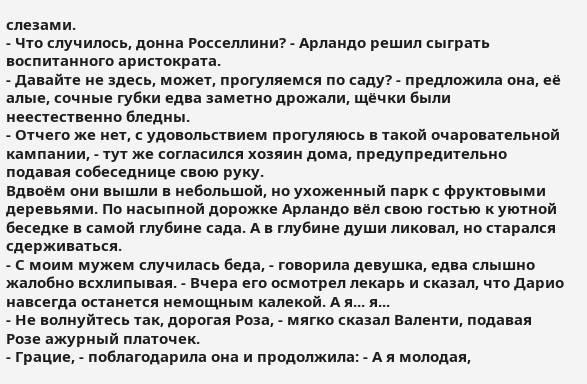слезами.
- Что случилось, донна Росселлини? - Арландо решил сыграть воспитанного аристократа.
- Давайте не здесь, может, прогуляемся по саду? - предложила она, её алые, сочные губки едва заметно дрожали, щёчки были неестественно бледны.
- Отчего же нет, с удовольствием прогуляюсь в такой очаровательной кампании, - тут же согласился хозяин дома, предупредительно подавая собеседнице свою руку.
Вдвоём они вышли в небольшой, но ухоженный парк с фруктовыми деревьями. По насыпной дорожке Арландо вёл свою гостью к уютной беседке в самой глубине сада. А в глубине души ликовал, но старался сдерживаться.
- С моим мужем случилась беда, - говорила девушка, едва слышно жалобно всхлипывая. - Вчера его осмотрел лекарь и сказал, что Дарио навсегда останется немощным калекой. А я... я...
- Не волнуйтесь так, дорогая Роза, - мягко сказал Валенти, подавая Розе ажурный платочек.
- Грацие, - поблагодарила она и продолжила: - А я молодая,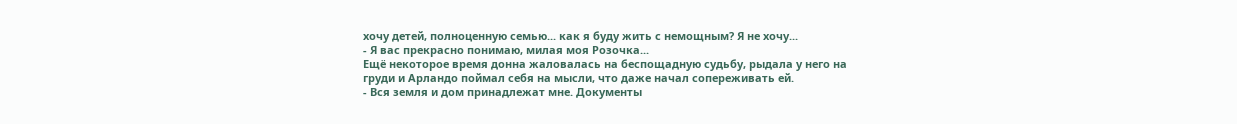хочу детей, полноценную семью... как я буду жить с немощным? Я не хочу...
- Я вас прекрасно понимаю, милая моя Розочка...
Ещё некоторое время донна жаловалась на беспощадную судьбу, рыдала у него на груди и Арландо поймал себя на мысли, что даже начал сопереживать ей.
- Вся земля и дом принадлежат мне. Документы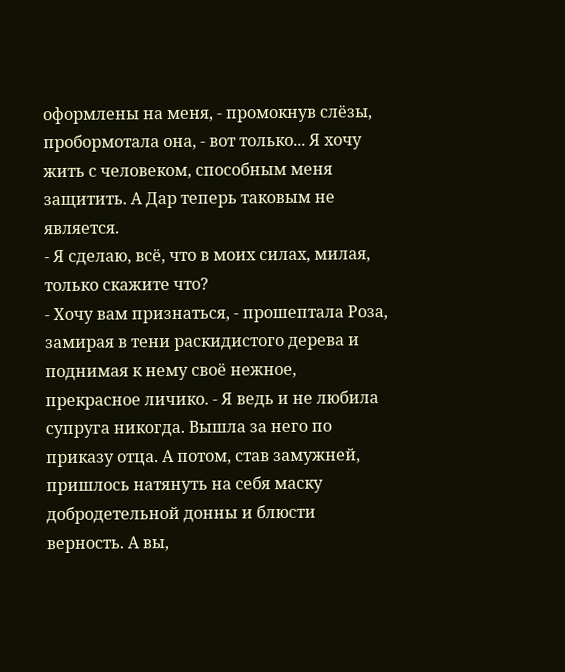оформлены на меня, - промокнув слёзы, пробормотала она, - вот только... Я хочу жить с человеком, способным меня защитить. А Дар теперь таковым не является.
- Я сделаю, всё, что в моих силах, милая, только скажите что?
- Хочу вам признаться, - прошептала Роза, замирая в тени раскидистого дерева и поднимая к нему своё нежное, прекрасное личико. - Я ведь и не любила супруга никогда. Вышла за него по приказу отца. А потом, став замужней, пришлось натянуть на себя маску добродетельной донны и блюсти верность. А вы,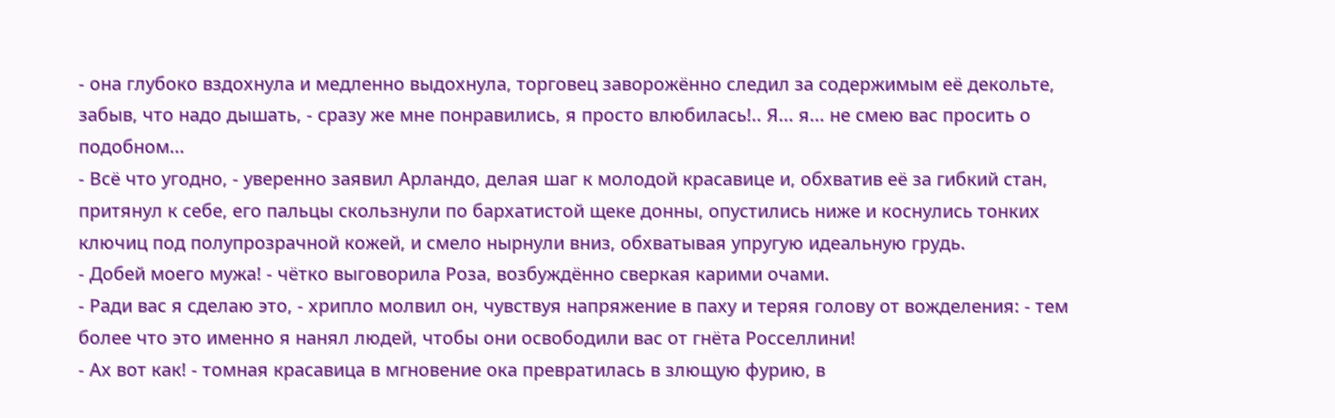- она глубоко вздохнула и медленно выдохнула, торговец заворожённо следил за содержимым её декольте, забыв, что надо дышать, - сразу же мне понравились, я просто влюбилась!.. Я... я... не смею вас просить о подобном...
- Всё что угодно, - уверенно заявил Арландо, делая шаг к молодой красавице и, обхватив её за гибкий стан, притянул к себе, его пальцы скользнули по бархатистой щеке донны, опустились ниже и коснулись тонких ключиц под полупрозрачной кожей, и смело нырнули вниз, обхватывая упругую идеальную грудь.
- Добей моего мужа! - чётко выговорила Роза, возбуждённо сверкая карими очами.
- Ради вас я сделаю это, - хрипло молвил он, чувствуя напряжение в паху и теряя голову от вожделения: - тем более что это именно я нанял людей, чтобы они освободили вас от гнёта Росселлини!
- Ах вот как! - томная красавица в мгновение ока превратилась в злющую фурию, в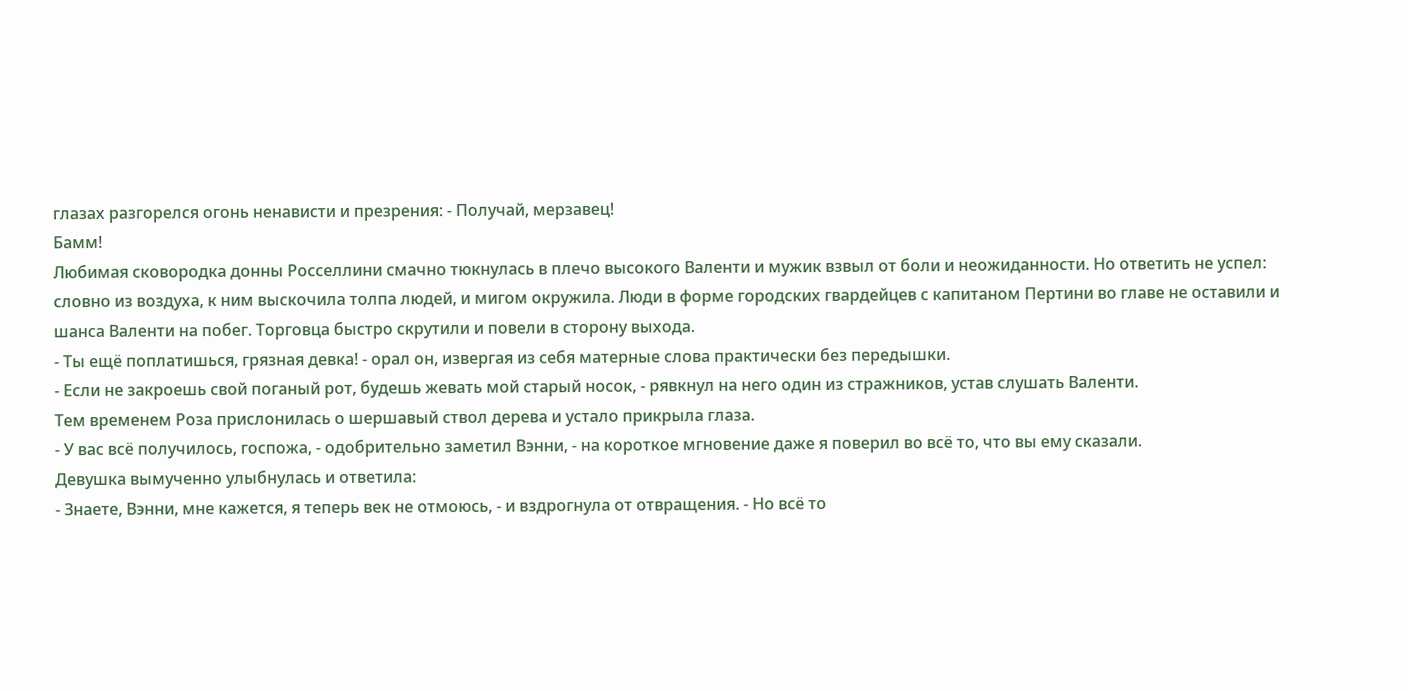глазах разгорелся огонь ненависти и презрения: - Получай, мерзавец!
Бамм!
Любимая сковородка донны Росселлини смачно тюкнулась в плечо высокого Валенти и мужик взвыл от боли и неожиданности. Но ответить не успел: словно из воздуха, к ним выскочила толпа людей, и мигом окружила. Люди в форме городских гвардейцев с капитаном Пертини во главе не оставили и шанса Валенти на побег. Торговца быстро скрутили и повели в сторону выхода.
- Ты ещё поплатишься, грязная девка! - орал он, извергая из себя матерные слова практически без передышки.
- Если не закроешь свой поганый рот, будешь жевать мой старый носок, - рявкнул на него один из стражников, устав слушать Валенти.
Тем временем Роза прислонилась о шершавый ствол дерева и устало прикрыла глаза.
- У вас всё получилось, госпожа, - одобрительно заметил Вэнни, - на короткое мгновение даже я поверил во всё то, что вы ему сказали.
Девушка вымученно улыбнулась и ответила:
- Знаете, Вэнни, мне кажется, я теперь век не отмоюсь, - и вздрогнула от отвращения. - Но всё то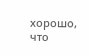хорошо, что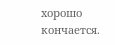хорошо кончается.